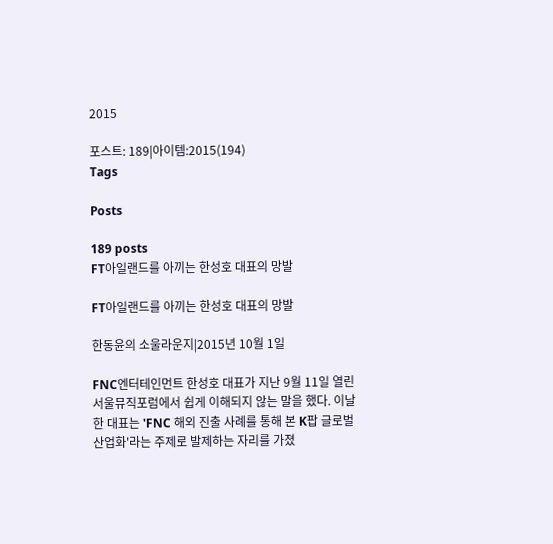2015

포스트: 189|아이템:2015(194)
Tags

Posts

189 posts
FT아일랜드를 아끼는 한성호 대표의 망발

FT아일랜드를 아끼는 한성호 대표의 망발

한동윤의 소울라운지|2015년 10월 1일

FNC엔터테인먼트 한성호 대표가 지난 9월 11일 열린 서울뮤직포럼에서 쉽게 이해되지 않는 말을 했다. 이날 한 대표는 'FNC 해외 진출 사례를 통해 본 K팝 글로벌 산업화'라는 주제로 발제하는 자리를 가졌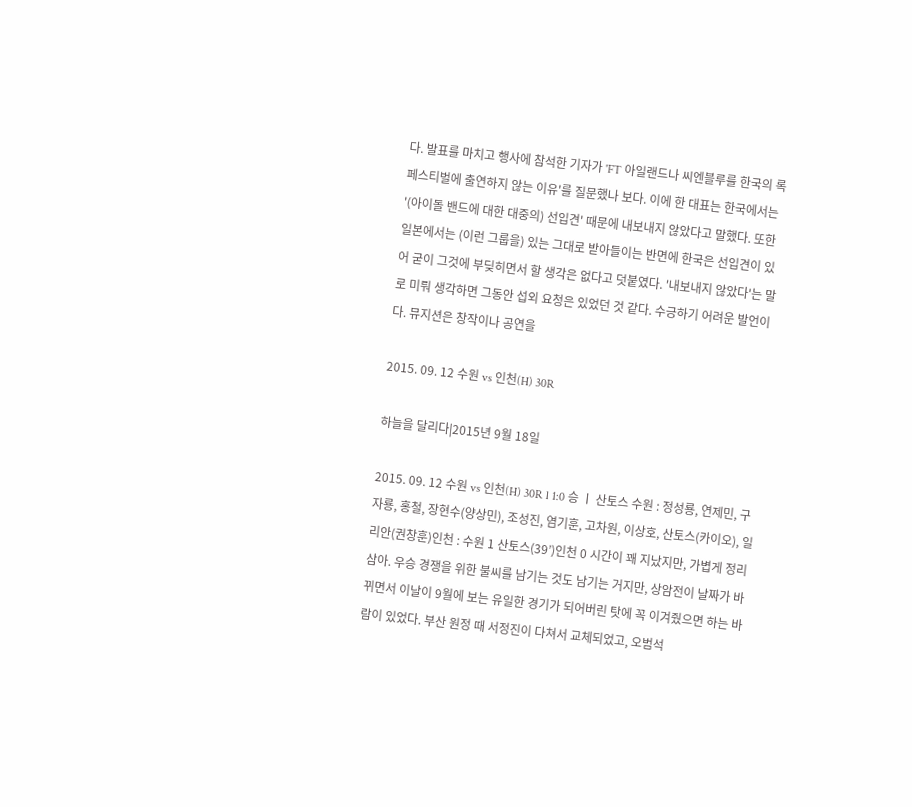다. 발표를 마치고 행사에 참석한 기자가 'FT 아일랜드나 씨엔블루를 한국의 록 페스티벌에 출연하지 않는 이유'를 질문했나 보다. 이에 한 대표는 한국에서는 '(아이돌 밴드에 대한 대중의) 선입견' 때문에 내보내지 않았다고 말했다. 또한 일본에서는 (이런 그룹을) 있는 그대로 받아들이는 반면에 한국은 선입견이 있어 굳이 그것에 부딪히면서 할 생각은 없다고 덧붙였다. '내보내지 않았다'는 말로 미뤄 생각하면 그동안 섭외 요청은 있었던 것 같다. 수긍하기 어려운 발언이다. 뮤지션은 창작이나 공연을

2015. 09. 12 수원 vs 인천(H) 30R

하늘을 달리다|2015년 9월 18일

2015. 09. 12 수원 vs 인천(H) 30R l 1:0 승 ㅣ 산토스 수원 : 정성룡, 연제민, 구자룡, 홍철, 장현수(양상민), 조성진, 염기훈, 고차원, 이상호, 산토스(카이오), 일리안(권창훈)인천 : 수원 1 산토스(39’)인천 0 시간이 꽤 지났지만, 가볍게 정리삼아. 우승 경쟁을 위한 불씨를 남기는 것도 남기는 거지만, 상암전이 날짜가 바뀌면서 이날이 9월에 보는 유일한 경기가 되어버린 탓에 꼭 이겨줬으면 하는 바람이 있었다. 부산 원정 때 서정진이 다쳐서 교체되었고, 오범석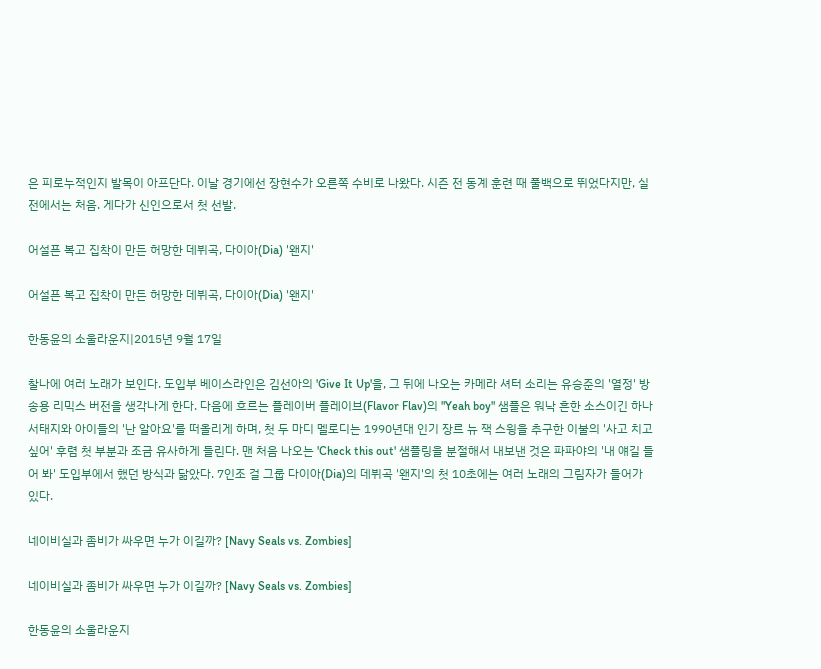은 피로누적인지 발목이 아프단다. 이날 경기에선 장현수가 오른쪽 수비로 나왔다. 시즌 전 동계 훈련 때 풀백으로 뛰었다지만, 실전에서는 처음. 게다가 신인으로서 첫 선발.

어설픈 복고 집착이 만든 허망한 데뷔곡, 다이아(Dia) '왠지'

어설픈 복고 집착이 만든 허망한 데뷔곡, 다이아(Dia) '왠지'

한동윤의 소울라운지|2015년 9월 17일

찰나에 여러 노래가 보인다. 도입부 베이스라인은 김선아의 'Give It Up'을, 그 뒤에 나오는 카메라 셔터 소리는 유승준의 '열정' 방송용 리믹스 버전을 생각나게 한다. 다음에 흐르는 플레이버 플레이브(Flavor Flav)의 "Yeah boy" 샘플은 워낙 흔한 소스이긴 하나 서태지와 아이들의 '난 알아요'를 떠올리게 하며, 첫 두 마디 멜로디는 1990년대 인기 장르 뉴 잭 스윙을 추구한 이불의 '사고 치고 싶어' 후렴 첫 부분과 조금 유사하게 들린다. 맨 처음 나오는 'Check this out' 샘플링을 분절해서 내보낸 것은 파파야의 '내 얘길 들어 봐' 도입부에서 했던 방식과 닮았다. 7인조 걸 그룹 다이아(Dia)의 데뷔곡 '왠지'의 첫 10초에는 여러 노래의 그림자가 들어가 있다.

네이비실과 좀비가 싸우면 누가 이길까? [Navy Seals vs. Zombies]

네이비실과 좀비가 싸우면 누가 이길까? [Navy Seals vs. Zombies]

한동윤의 소울라운지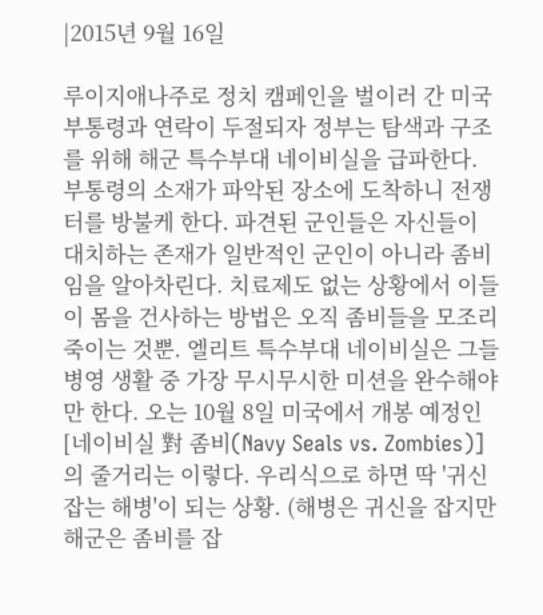|2015년 9월 16일

루이지애나주로 정치 캠페인을 벌이러 간 미국 부통령과 연락이 두절되자 정부는 탐색과 구조를 위해 해군 특수부대 네이비실을 급파한다. 부통령의 소재가 파악된 장소에 도착하니 전쟁터를 방불케 한다. 파견된 군인들은 자신들이 대치하는 존재가 일반적인 군인이 아니라 좀비임을 알아차린다. 치료제도 없는 상황에서 이들이 몸을 건사하는 방법은 오직 좀비들을 모조리 죽이는 것뿐. 엘리트 특수부대 네이비실은 그들 병영 생활 중 가장 무시무시한 미션을 완수해야만 한다. 오는 10월 8일 미국에서 개봉 예정인 [네이비실 對 좀비(Navy Seals vs. Zombies)]의 줄거리는 이렇다. 우리식으로 하면 딱 '귀신 잡는 해병'이 되는 상황. (해병은 귀신을 잡지만 해군은 좀비를 잡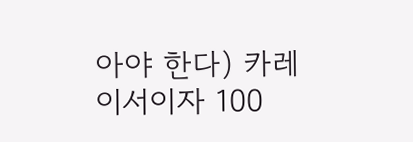아야 한다) 카레이서이자 100